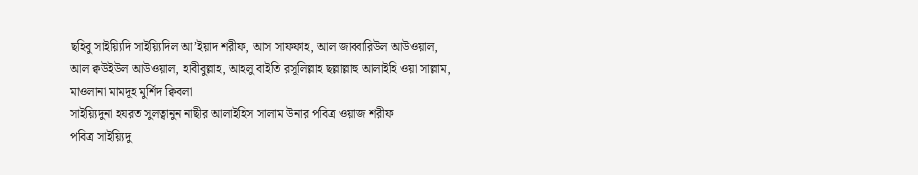ছহিবু সাইয়্যিদি সাইয়্যিদিল আ’ইয়াদ শরীফ, আস সাফফাহ, আল জাব্বারিউল আউওয়াল, আল ক্বউইউল আউওয়াল, হাবীবুল্লাহ, আহলু বাইতি রসূলিল্লাহ ছল্লাল্লাহু আলাইহি ওয়া সাল্লাম, মাওলানা মামদূহ মুর্শিদ ক্বিবলা
সাইয়্যিদুনা হযরত সুলত্বানুন নাছীর আলাইহিস সালাম উনার পবিত্র ওয়াজ শরীফ
পবিত্র সাইয়্যিদু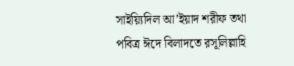সাইয়্যিদিল আ’ইয়াদ শরীফ তথা পবিত্র ঈদে বিলাদতে রসূলিল্লাহি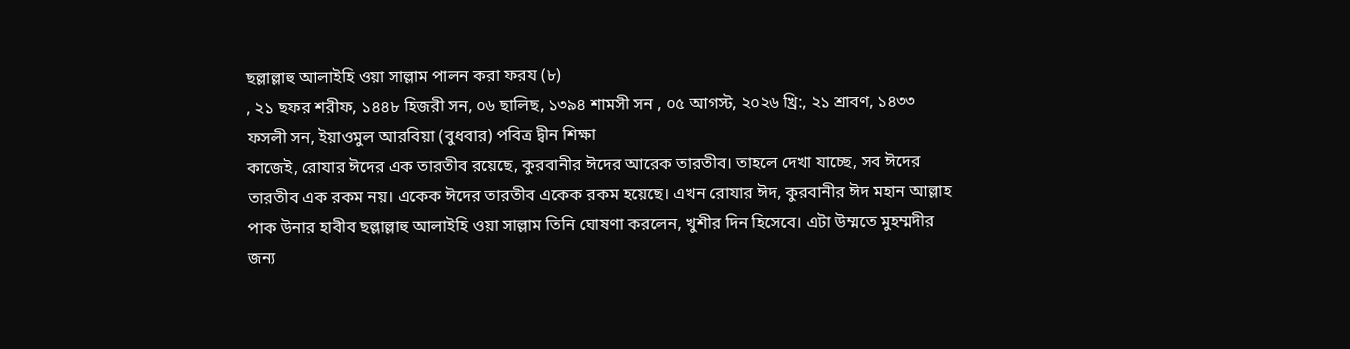ছল্লাল্লাহু আলাইহি ওয়া সাল্লাম পালন করা ফরয (৮)
, ২১ ছফর শরীফ, ১৪৪৮ হিজরী সন, ০৬ ছালিছ, ১৩৯৪ শামসী সন , ০৫ আগস্ট, ২০২৬ খ্রি:, ২১ শ্রাবণ, ১৪৩৩ ফসলী সন, ইয়াওমুল আরবিয়া (বুধবার) পবিত্র দ্বীন শিক্ষা
কাজেই, রোযার ঈদের এক তারতীব রয়েছে, কুরবানীর ঈদের আরেক তারতীব। তাহলে দেখা যাচ্ছে, সব ঈদের তারতীব এক রকম নয়। একেক ঈদের তারতীব একেক রকম হয়েছে। এখন রোযার ঈদ, কুরবানীর ঈদ মহান আল্লাহ পাক উনার হাবীব ছল্লাল্লাহু আলাইহি ওয়া সাল্লাম তিনি ঘোষণা করলেন, খুশীর দিন হিসেবে। এটা উম্মতে মুহম্মদীর জন্য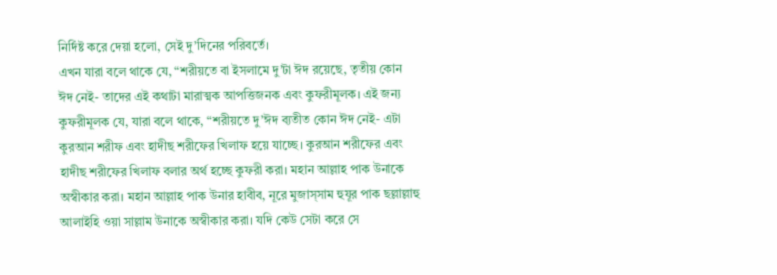নির্দিষ্ট করে দেয়া হলো, সেই দু’দিনের পরিবর্তে।
এখন যারা বলে থাকে যে, “শরীয়তে বা ইসলামে দু’টা ঈদ রয়েছে, তৃতীয় কোন ঈদ নেই- তাদের এই কথাটা মারাত্মক আপত্তিজনক এবং কুফরীমূলক। এই জন্য কুফরীমূলক যে, যারা বলে থাকে, “শরীয়তে দু’ঈদ ব্যতীত কোন ঈদ নেই- এটা কুরআন শরীফ এবং হাদীছ শরীফের খিলাফ হয়ে যাচ্ছে। কুরআন শরীফের এবং হাদীছ শরীফের খিলাফ বলার অর্থ হচ্ছে কুফরী করা। মহান আল্লাহ পাক উনাকে অস্বীকার করা। মহান আল্লাহ পাক উনার হাবীব, নূরে মুজাস্সাম হুযূর পাক ছল্লাল্লাহু আলাইহি ওয়া সাল্লাম উনাকে অস্বীকার করা। যদি কেউ সেটা করে সে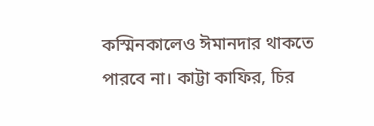কস্মিনকালেও ঈমানদার থাকতে পারবে না। কাট্টা কাফির, চির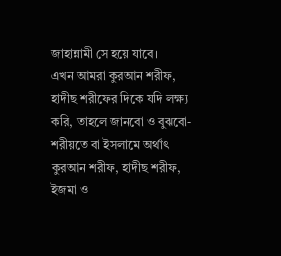জাহান্নামী সে হয়ে যাবে।
এখন আমরা কুরআন শরীফ, হাদীছ শরীফের দিকে যদি লক্ষ্য করি, তাহলে জানবো ও বুঝবো- শরীয়তে বা ইসলামে অর্থাৎ কুরআন শরীফ, হাদীছ শরীফ, ইজমা ও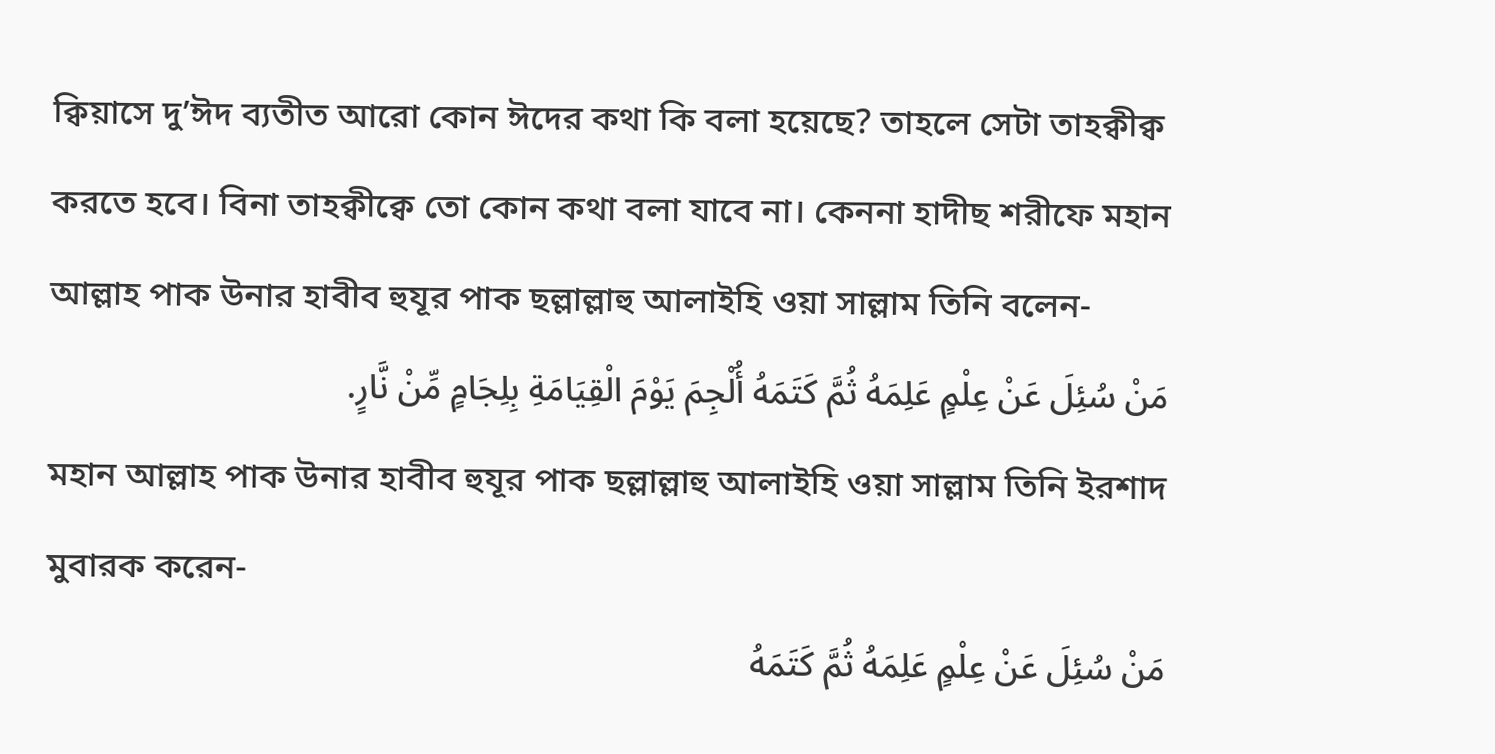ক্বিয়াসে দু’ঈদ ব্যতীত আরো কোন ঈদের কথা কি বলা হয়েছে? তাহলে সেটা তাহক্বীক্ব করতে হবে। বিনা তাহক্বীক্বে তো কোন কথা বলা যাবে না। কেননা হাদীছ শরীফে মহান আল্লাহ পাক উনার হাবীব হুযূর পাক ছল্লাল্লাহু আলাইহি ওয়া সাল্লাম তিনি বলেন-
مَنْ سُئِلَ عَنْ عِلْمٍ عَلِمَهُ ثُمَّ كَتَمَهُ أُلْجِمَ يَوْمَ الْقِيَامَةِ بِلِجَامٍ مِّنْ نَّارٍ.
মহান আল্লাহ পাক উনার হাবীব হুযূর পাক ছল্লাল্লাহু আলাইহি ওয়া সাল্লাম তিনি ইরশাদ মুবারক করেন-
مَنْ سُئِلَ عَنْ عِلْمٍ عَلِمَهُ ثُمَّ كَتَمَهُ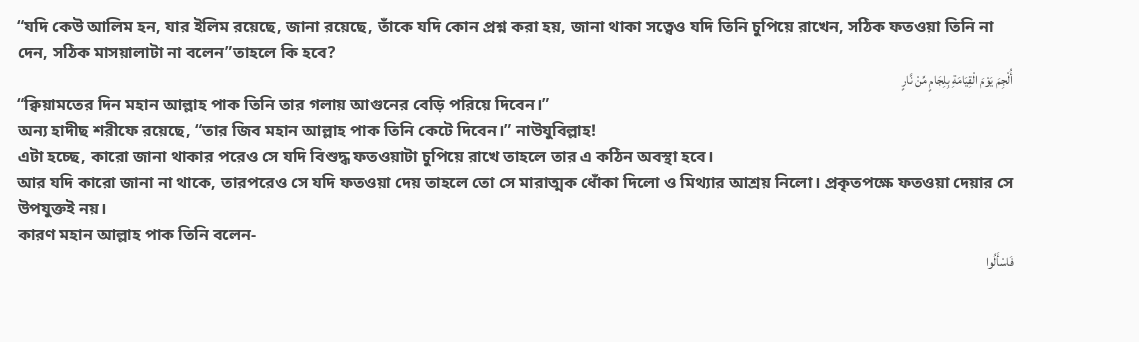“যদি কেউ আলিম হন, যার ইলিম রয়েছে, জানা রয়েছে, তাঁকে যদি কোন প্রশ্ন করা হয়, জানা থাকা সত্বেও যদি তিনি চুপিয়ে রাখেন, সঠিক ফতওয়া তিনি না দেন, সঠিক মাসয়ালাটা না বলেন”তাহলে কি হবে?
أُلْجِمَ يَوْمَ الْقِيَامَةِ بِلِجَامٍ مِّنْ نَّارٍ
“ক্বিয়ামতের দিন মহান আল্লাহ পাক তিনি তার গলায় আগুনের বেড়ি পরিয়ে দিবেন।”
অন্য হাদীছ শরীফে রয়েছে, “তার জিব মহান আল্লাহ পাক তিনি কেটে দিবেন।” নাউযুবিল্লাহ!
এটা হচ্ছে, কারো জানা থাকার পরেও সে যদি বিশুদ্ধ ফতওয়াটা চুপিয়ে রাখে তাহলে তার এ কঠিন অবস্থা হবে।
আর যদি কারো জানা না থাকে, তারপরেও সে যদি ফতওয়া দেয় তাহলে তো সে মারাত্মক ধোঁকা দিলো ও মিথ্যার আশ্রয় নিলো। প্রকৃতপক্ষে ফতওয়া দেয়ার সে উপযুক্তই নয়।
কারণ মহান আল্লাহ পাক তিনি বলেন-
فَاسْأَلُوا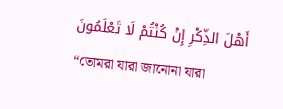أَهْلَ الذِّكْرِ إِنْ كُنْتُمْ لَا تَعْلَمُونَ
“তোমরা যারা জানোনা যারা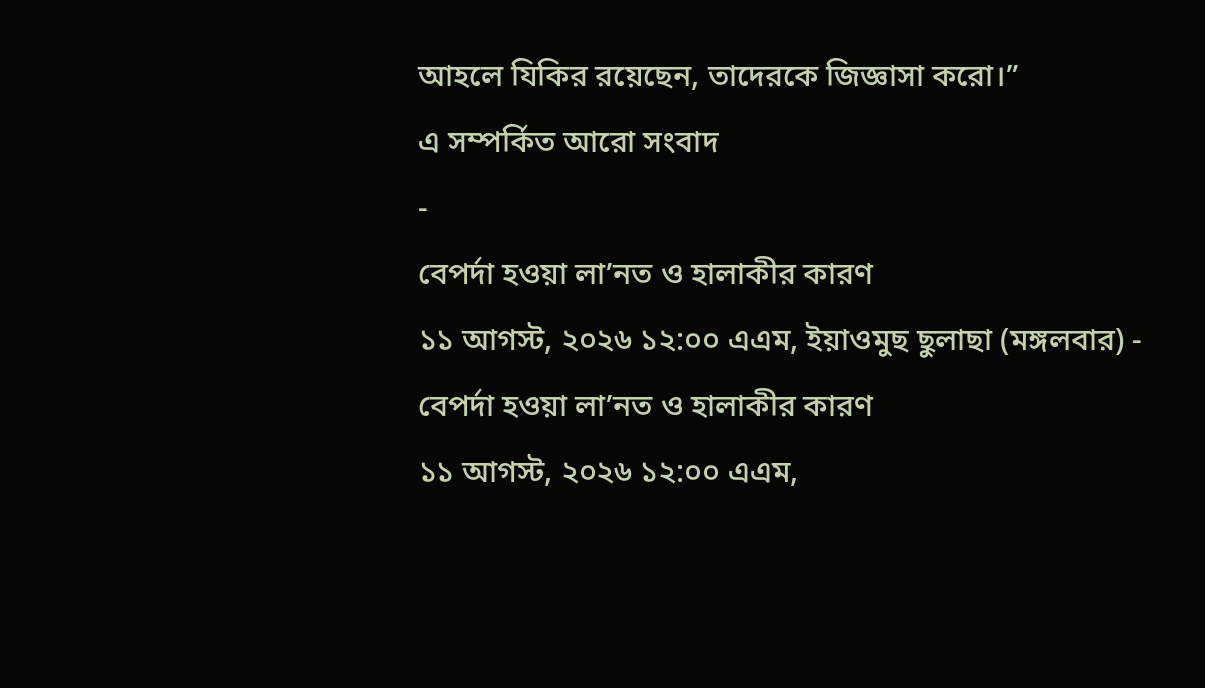আহলে যিকির রয়েছেন, তাদেরকে জিজ্ঞাসা করো।”
এ সম্পর্কিত আরো সংবাদ
-
বেপর্দা হওয়া লা’নত ও হালাকীর কারণ
১১ আগস্ট, ২০২৬ ১২:০০ এএম, ইয়াওমুছ ছুলাছা (মঙ্গলবার) -
বেপর্দা হওয়া লা’নত ও হালাকীর কারণ
১১ আগস্ট, ২০২৬ ১২:০০ এএম,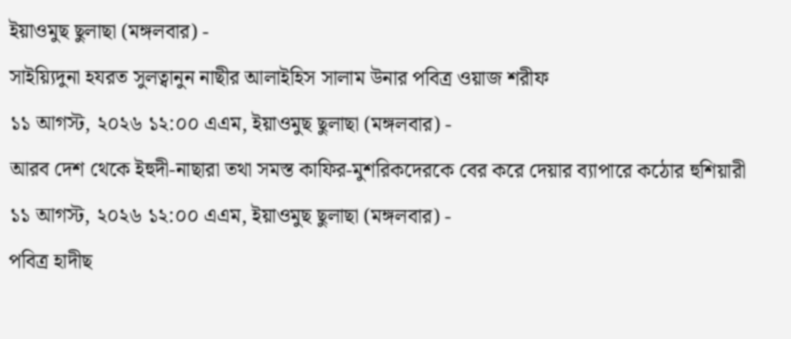ইয়াওমুছ ছুলাছা (মঙ্গলবার) -
সাইয়্যিদুনা হযরত সুলত্বানুন নাছীর আলাইহিস সালাম উনার পবিত্র ওয়াজ শরীফ
১১ আগস্ট, ২০২৬ ১২:০০ এএম, ইয়াওমুছ ছুলাছা (মঙ্গলবার) -
আরব দেশ থেকে ইহুদী-নাছারা তথা সমস্ত কাফির-মুশরিকদেরকে বের করে দেয়ার ব্যাপারে কঠোর হুশিয়ারী
১১ আগস্ট, ২০২৬ ১২:০০ এএম, ইয়াওমুছ ছুলাছা (মঙ্গলবার) -
পবিত্র হাদীছ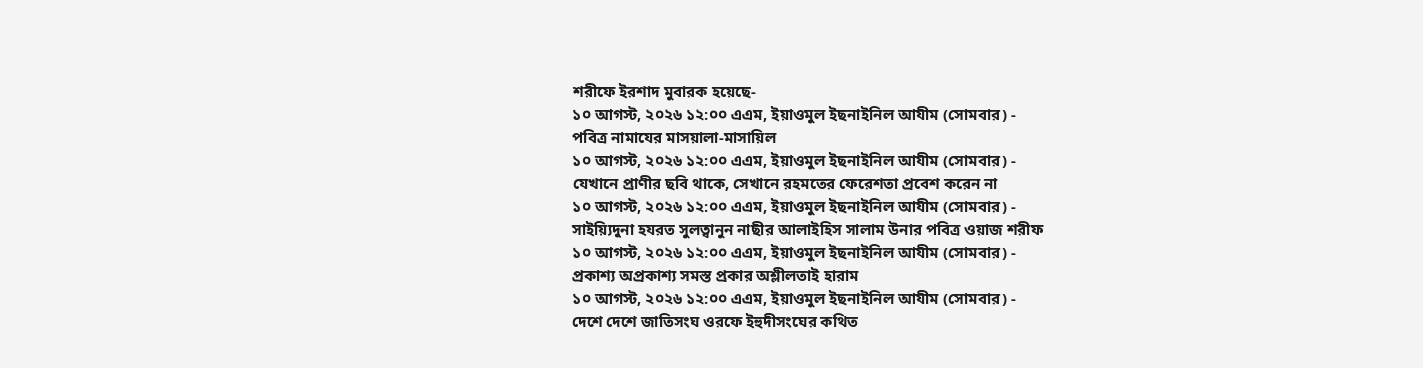শরীফে ইরশাদ মুবারক হয়েছে-
১০ আগস্ট, ২০২৬ ১২:০০ এএম, ইয়াওমুল ইছনাইনিল আযীম (সোমবার) -
পবিত্র নামাযের মাসয়ালা-মাসায়িল
১০ আগস্ট, ২০২৬ ১২:০০ এএম, ইয়াওমুল ইছনাইনিল আযীম (সোমবার) -
যেখানে প্রাণীর ছবি থাকে, সেখানে রহমতের ফেরেশতা প্রবেশ করেন না
১০ আগস্ট, ২০২৬ ১২:০০ এএম, ইয়াওমুল ইছনাইনিল আযীম (সোমবার) -
সাইয়্যিদুনা হযরত সুলত্বানুন নাছীর আলাইহিস সালাম উনার পবিত্র ওয়াজ শরীফ
১০ আগস্ট, ২০২৬ ১২:০০ এএম, ইয়াওমুল ইছনাইনিল আযীম (সোমবার) -
প্রকাশ্য অপ্রকাশ্য সমস্ত প্রকার অশ্লীলতাই হারাম
১০ আগস্ট, ২০২৬ ১২:০০ এএম, ইয়াওমুল ইছনাইনিল আযীম (সোমবার) -
দেশে দেশে জাতিসংঘ ওরফে ইহুদীসংঘের কথিত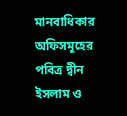মানবাধিকার অফিসমূহের পবিত্র দ্বীন ইসলাম ও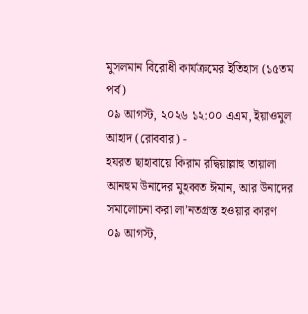মুসলমান বিরোধী কার্যক্রমের ইতিহাস (১৫তম পর্ব)
০৯ আগস্ট, ২০২৬ ১২:০০ এএম, ইয়াওমুল আহাদ (রোববার) -
হযরত ছাহাবায়ে কিরাম রদ্বিয়াল্লাহু তায়ালা আনহুম উনাদের মুহব্বত ঈমান, আর উনাদের সমালোচনা করা লা’নতগ্রস্ত হওয়ার কারণ
০৯ আগস্ট,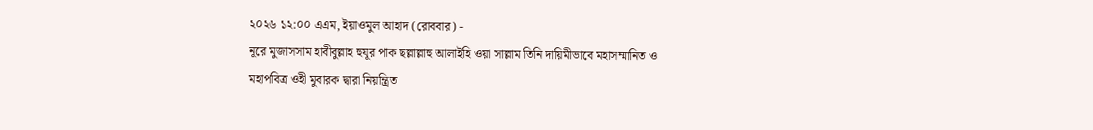২০২৬ ১২:০০ এএম, ইয়াওমুল আহাদ (রোববার) -
নূরে মুজাসসাম হাবীবুল্লাহ হুযূর পাক ছল্লাল্লাহু আলাইহি ওয়া সাল্লাম তিনি দায়িমীভাবে মহাসম্মানিত ও মহাপবিত্র ওহী মুবারক দ্বারা নিয়ন্ত্রিত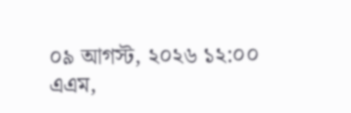০৯ আগস্ট, ২০২৬ ১২:০০ এএম,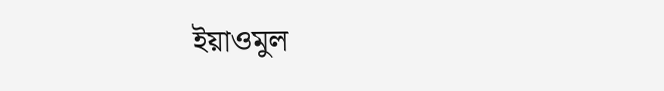ইয়াওমুল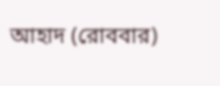আহাদ (রোববার)